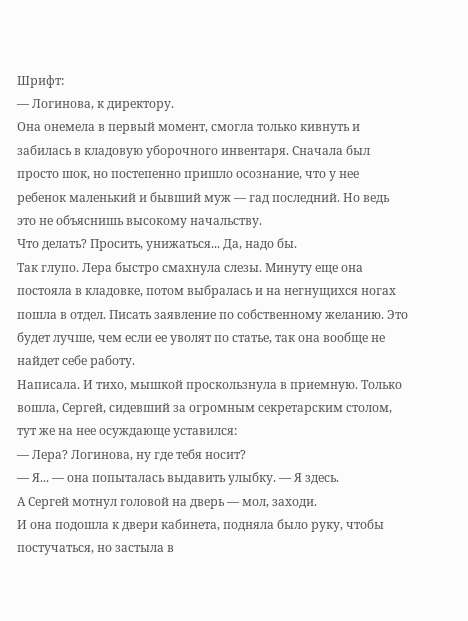Шрифт:
— Логинова, к директору.
Она онемела в первый момент, смогла только кивнуть и забилась в кладовую уборочного инвентаря. Сначала был просто шок, но постепенно пришло осознание, что у нее ребенок маленький и бывший муж — гад последний. Но ведь это не объяснишь высокому начальству.
Что делать? Просить, унижаться... Да, надо бы.
Так глупо. Лера быстро смахнула слезы. Минуту еще она постояла в кладовке, потом выбралась и на негнущихся ногах пошла в отдел. Писать заявление по собственному желанию. Это будет лучше, чем если ее уволят по статье, так она вообще не найдет себе работу.
Написала. И тихо, мышкой проскользнула в приемную. Только вошла, Сергей, сидевший за огромным секретарским столом, тут же на нее осуждающе уставился:
— Лера? Логинова, ну где тебя носит?
— Я... — она попыталась выдавить улыбку. — Я здесь.
А Сергей мотнул головой на дверь — мол, заходи.
И она подошла к двери кабинета, подняла было руку, чтобы постучаться, но застыла в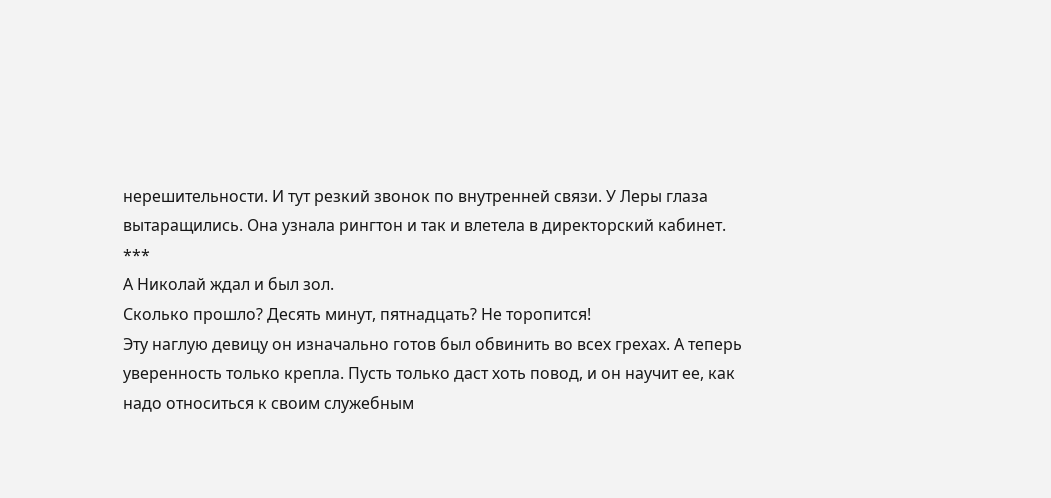нерешительности. И тут резкий звонок по внутренней связи. У Леры глаза вытаращились. Она узнала рингтон и так и влетела в директорский кабинет.
***
А Николай ждал и был зол.
Сколько прошло? Десять минут, пятнадцать? Не торопится!
Эту наглую девицу он изначально готов был обвинить во всех грехах. А теперь уверенность только крепла. Пусть только даст хоть повод, и он научит ее, как надо относиться к своим служебным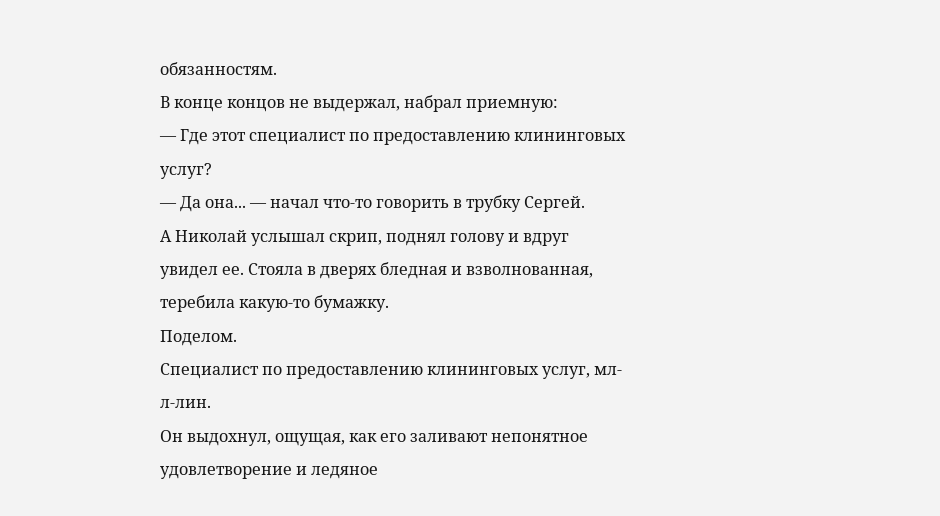обязанностям.
В конце концов не выдержал, набрал приемную:
— Где этот специалист по предоставлению клининговых услуг?
— Да она... — начал что-то говорить в трубку Сергей.
А Николай услышал скрип, поднял голову и вдруг увидел ее. Стояла в дверях бледная и взволнованная, теребила какую-то бумажку.
Поделом.
Специалист по предоставлению клининговых услуг, мл-л-лин.
Он выдохнул, ощущая, как его заливают непонятное удовлетворение и ледяное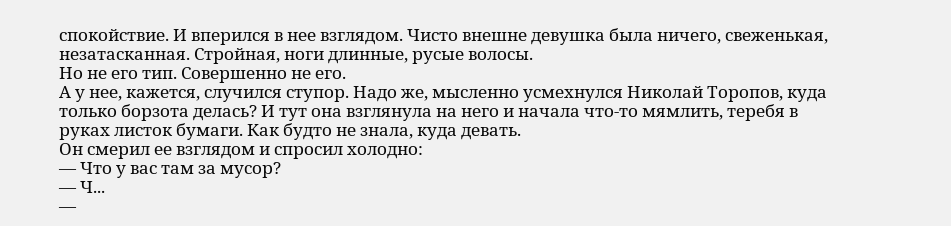спокойствие. И вперился в нее взглядом. Чисто внешне девушка была ничего, свеженькая, незатасканная. Стройная, ноги длинные, русые волосы.
Но не его тип. Совершенно не его.
А у нее, кажется, случился ступор. Надо же, мысленно усмехнулся Николай Торопов, куда только борзота делась? И тут она взглянула на него и начала что-то мямлить, теребя в руках листок бумаги. Как будто не знала, куда девать.
Он смерил ее взглядом и спросил холодно:
— Что у вас там за мусор?
— Ч...
—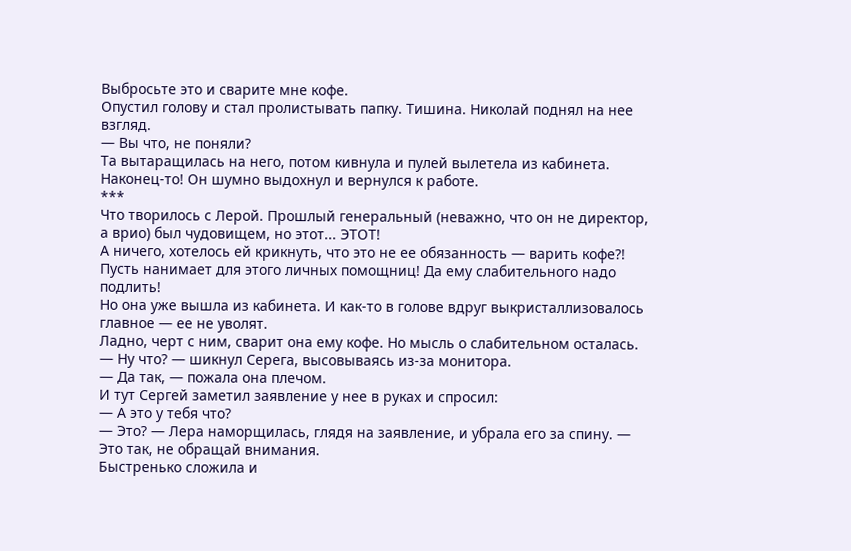Выбросьте это и сварите мне кофе.
Опустил голову и стал пролистывать папку. Тишина. Николай поднял на нее взгляд.
— Вы что, не поняли?
Та вытаращилась на него, потом кивнула и пулей вылетела из кабинета.
Наконец-то! Он шумно выдохнул и вернулся к работе.
***
Что творилось с Лерой. Прошлый генеральный (неважно, что он не директор, а врио) был чудовищем, но этот... ЭТОТ!
А ничего, хотелось ей крикнуть, что это не ее обязанность — варить кофе?! Пусть нанимает для этого личных помощниц! Да ему слабительного надо подлить!
Но она уже вышла из кабинета. И как-то в голове вдруг выкристаллизовалось главное — ее не уволят.
Ладно, черт с ним, сварит она ему кофе. Но мысль о слабительном осталась.
— Ну что? — шикнул Серега, высовываясь из-за монитора.
— Да так, — пожала она плечом.
И тут Сергей заметил заявление у нее в руках и спросил:
— А это у тебя что?
— Это? — Лера наморщилась, глядя на заявление, и убрала его за спину. — Это так, не обращай внимания.
Быстренько сложила и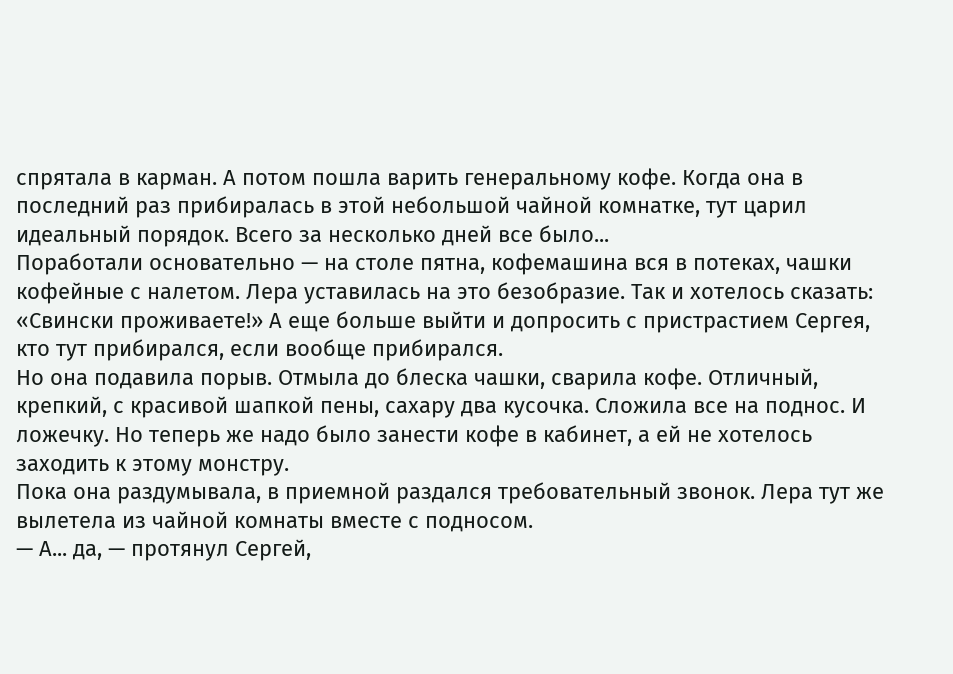спрятала в карман. А потом пошла варить генеральному кофе. Когда она в последний раз прибиралась в этой небольшой чайной комнатке, тут царил идеальный порядок. Всего за несколько дней все было...
Поработали основательно — на столе пятна, кофемашина вся в потеках, чашки кофейные с налетом. Лера уставилась на это безобразие. Так и хотелось сказать: «Свински проживаете!» А еще больше выйти и допросить с пристрастием Сергея, кто тут прибирался, если вообще прибирался.
Но она подавила порыв. Отмыла до блеска чашки, сварила кофе. Отличный, крепкий, с красивой шапкой пены, сахару два кусочка. Сложила все на поднос. И ложечку. Но теперь же надо было занести кофе в кабинет, а ей не хотелось заходить к этому монстру.
Пока она раздумывала, в приемной раздался требовательный звонок. Лера тут же вылетела из чайной комнаты вместе с подносом.
— А... да, — протянул Сергей,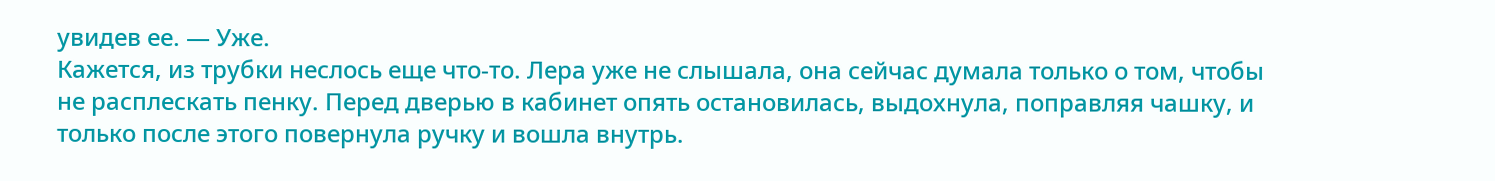увидев ее. — Уже.
Кажется, из трубки неслось еще что-то. Лера уже не слышала, она сейчас думала только о том, чтобы не расплескать пенку. Перед дверью в кабинет опять остановилась, выдохнула, поправляя чашку, и только после этого повернула ручку и вошла внутрь.